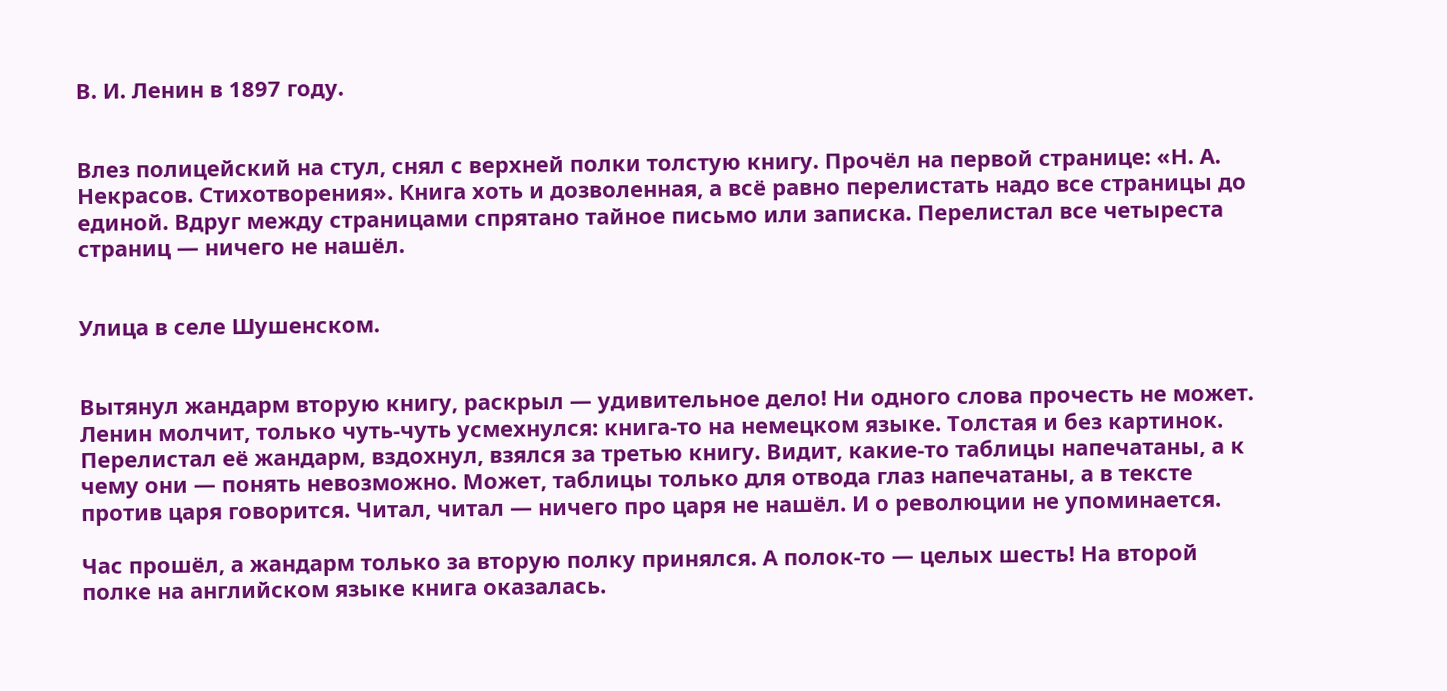В. И. Ленин в 1897 году.


Влез полицейский на стул, снял с верхней полки толстую книгу. Прочёл на первой странице: «Н. А. Некрасов. Стихотворения». Книга хоть и дозволенная, а всё равно перелистать надо все страницы до единой. Вдруг между страницами спрятано тайное письмо или записка. Перелистал все четыреста страниц — ничего не нашёл.


Улица в селе Шушенском.


Вытянул жандарм вторую книгу, раскрыл — удивительное дело! Ни одного слова прочесть не может. Ленин молчит, только чуть-чуть усмехнулся: книга-то на немецком языке. Толстая и без картинок. Перелистал её жандарм, вздохнул, взялся за третью книгу. Видит, какие-то таблицы напечатаны, а к чему они — понять невозможно. Может, таблицы только для отвода глаз напечатаны, а в тексте против царя говорится. Читал, читал — ничего про царя не нашёл. И о революции не упоминается.

Час прошёл, а жандарм только за вторую полку принялся. А полок-то — целых шесть! На второй полке на английском языке книга оказалась.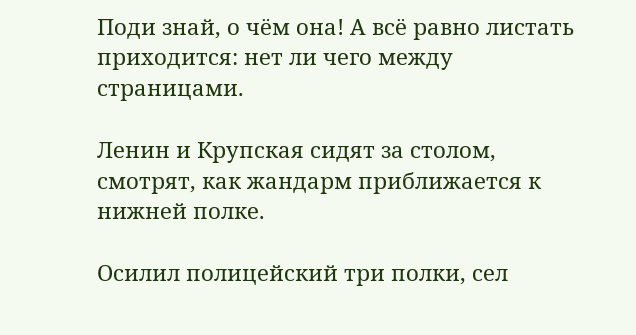Поди знай, о чём она! А всё равно листать приходится: нет ли чего между страницами.

Ленин и Крупская сидят за столом, смотрят, как жандарм приближается к нижней полке.

Осилил полицейский три полки, сел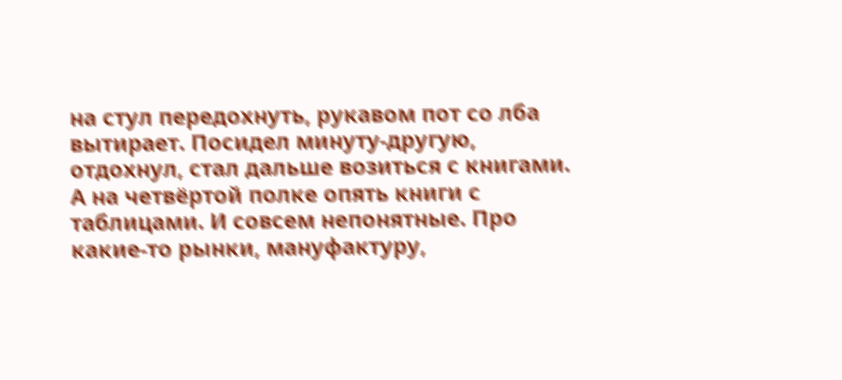на стул передохнуть, рукавом пот со лба вытирает. Посидел минуту-другую, отдохнул, стал дальше возиться с книгами. А на четвёртой полке опять книги с таблицами. И совсем непонятные. Про какие-то рынки, мануфактуру,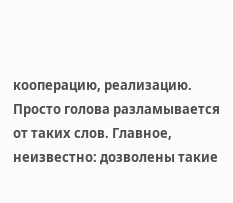кооперацию, реализацию. Просто голова разламывается от таких слов. Главное, неизвестно: дозволены такие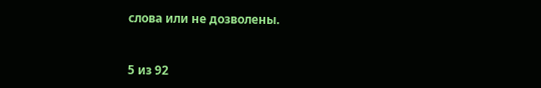слова или не дозволены.



5 из 92